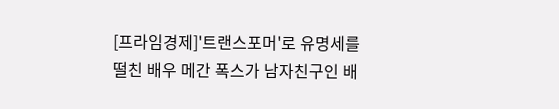[프라임경제]'트랜스포머'로 유명세를 떨친 배우 메간 폭스가 남자친구인 배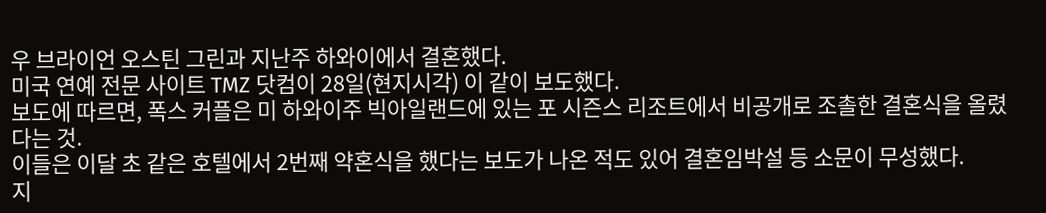우 브라이언 오스틴 그린과 지난주 하와이에서 결혼했다.
미국 연예 전문 사이트 TMZ 닷컴이 28일(현지시각) 이 같이 보도했다.
보도에 따르면, 폭스 커플은 미 하와이주 빅아일랜드에 있는 포 시즌스 리조트에서 비공개로 조촐한 결혼식을 올렸다는 것.
이들은 이달 초 같은 호텔에서 2번째 약혼식을 했다는 보도가 나온 적도 있어 결혼임박설 등 소문이 무성했다.
지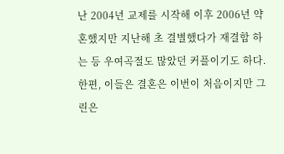난 2004년 교제를 시작해 이후 2006년 약혼했지만 지난해 초 결별했다가 재결합 하는 등 우여곡절도 많았던 커플이기도 하다.
한편, 이들은 결혼은 이번이 처음이지만 그린은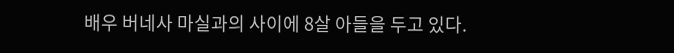배우 버네사 마실과의 사이에 8살 아들을 두고 있다.